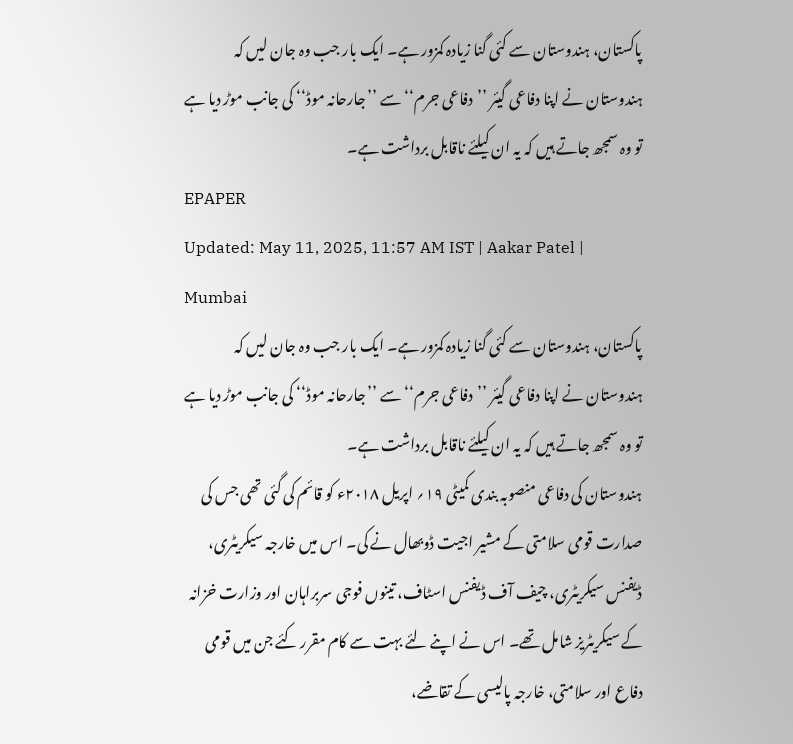پاکستان، ہندوستان سے کئی گنا زیادہ کمزور ہے۔ ایک بار جب وہ جان لیں کہ ہندوستان نے اپنا دفاعی گیئر ’’دفاعی جرم‘‘ سے ’’جارحانہ موڈ‘‘ کی جانب موڑ دیا ہے تو وہ سمجھ جاتے ہیں کہ یہ ان کیلئے ناقابل برداشت ہے۔
EPAPER
Updated: May 11, 2025, 11:57 AM IST | Aakar Patel | Mumbai
پاکستان، ہندوستان سے کئی گنا زیادہ کمزور ہے۔ ایک بار جب وہ جان لیں کہ ہندوستان نے اپنا دفاعی گیئر ’’دفاعی جرم‘‘ سے ’’جارحانہ موڈ‘‘ کی جانب موڑ دیا ہے تو وہ سمجھ جاتے ہیں کہ یہ ان کیلئے ناقابل برداشت ہے۔
ہندوستان کی دفاعی منصوبہ بندی کمیٹی ۱۹؍ اپریل ۲۰۱۸ء کو قائم کی گئی تھی جس کی صدارت قومی سلامتی کے مشیر اجیت ڈوبھال نے کی۔ اس میں خارجہ سیکریٹری، ڈیفنس سیکریٹری، چیف آف ڈیفنس اسٹاف، تینوں فوجی سربراہان اور وزارت خزانہ کے سیکریٹریز شامل تھے۔ اس نے اپنے لئے بہت سے کام مقرر کئے جن میں قومی دفاع اور سلامتی، خارجہ پالیسی کے تقاضے،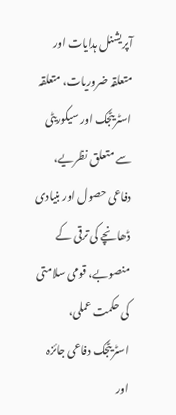آپریشنل ہدایات اور متعلقہ ضروریات، متعلقہ اسٹریٹجک اور سیکوریٹی سے متعلق نظریے، دفاعی حصول اور بنیادی ڈھانچے کی ترقی کے منصوبے، قومی سلامتی کی حکمت عملی، اسٹریٹجک دفاعی جائزہ اور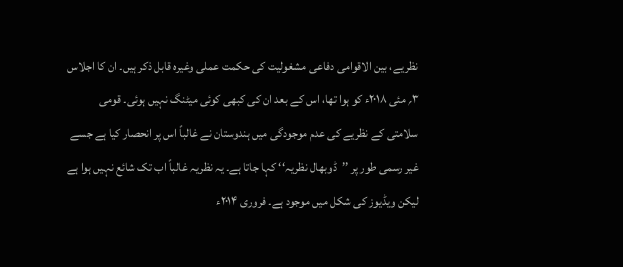نظریے، بین الاقوامی دفاعی مشغولیت کی حکمت عملی وغیرہ قابل ذکر ہیں۔ ان کا اجلاس ۳؍ مئی ۲۰۱۸ء کو ہوا تھا، اس کے بعد ان کی کبھی کوئی میٹنگ نہیں ہوئی۔ قومی سلامتی کے نظریے کی عدم موجودگی میں ہندوستان نے غالباً اس پر انحصار کیا ہے جسے غیر رسمی طور پر ’’ڈوبھال نظریہ‘‘ کہا جاتا ہے۔ یہ نظریہ غالباً اب تک شائع نہیں ہوا ہے لیکن ویڈیوز کی شکل میں موجود ہے۔ فروری ۲۰۱۴ء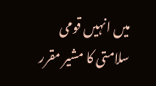میں انہیں قومی سلامتی کا مشیر مقرر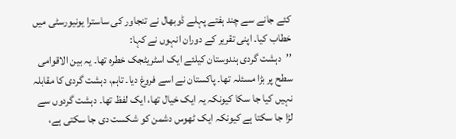کئے جانے سے چند ہفتے پہلے ڈوبھال نے تنجاور کی ساسترا یونیورسٹی میں خطاب کیا۔ اپنی تقریر کے دوران انہوں نے کہا:
’’دہشت گردی ہندوستان کیلئے ایک اسٹریٹجک خطرہ تھا۔ یہ بین الاقوامی سطح پر بڑا مسئلہ تھا۔ پاکستان نے اسے فروغ دیا۔ تاہم، دہشت گردی کا مقابلہ نہیں کیا جا سکا کیونکہ یہ ایک خیال تھا، ایک لفظ تھا۔ دہشت گردوں سے لڑا جا سکتا ہے کیونکہ ایک ٹھوس دشمن کو شکست دی جا سکتی ہے،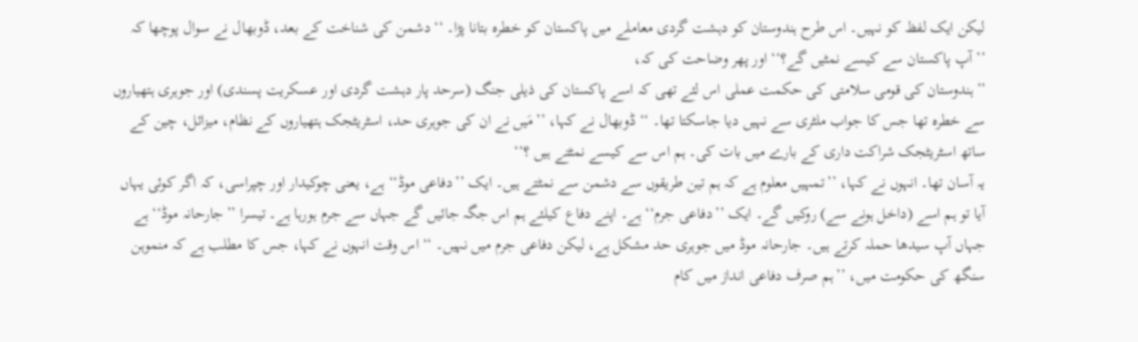لیکن ایک لفظ کو نہیں۔ اس طرح ہندوستان کو دہشت گردی معاملے میں پاکستان کو خطرہ بتانا پڑا۔ ‘‘ دشمن کی شناخت کے بعد، ڈوبھال نے سوال پوچھا کہ ’’آپ پاکستان سے کیسے نمٹیں گے؟‘‘ اور پھر وضاحت کی کہ،
’’ہندوستان کی قومی سلامتی کی حکمت عملی اس لئے تھی کہ اسے پاکستان کی ذیلی جنگ (سرحد پار دہشت گردی اور عسکریت پسندی) اور جوہری ہتھیاروں سے خطرہ تھا جس کا جواب ملٹری سے نہیں دیا جاسکتا تھا۔ ‘‘ ڈوبھال نے کہا، ’’مَیں نے ان کی جوہری حد، اسٹریٹجک ہتھیاروں کے نظام، میزائل، چین کے ساتھ اسٹریٹجک شراکت داری کے بارے میں بات کی۔ ہم اس سے کیسے نمٹتے ہیں ؟‘‘
یہ آسان تھا۔ انہوں نے کہا، ’’تمہیں معلوم ہے کہ ہم تین طریقوں سے دشمن سے نمٹتے ہیں۔ ایک ’’دفاعی موڈ‘‘ ہے، یعنی چوکیدار اور چپراسی، کہ اگر کوئی یہاں آیا تو ہم اسے (داخل ہونے سے) روکیں گے۔ ایک ’’دفاعی جرم‘‘ ہے۔ اپنے دفاع کیلئے ہم اس جگہ جائیں گے جہاں سے جرم ہورہا ہے۔ تیسرا ’’جارحانہ موڈ‘‘ ہے جہاں آپ سیدھا حملہ کرتے ہیں۔ جارحانہ موڈ میں جوہری حد مشکل ہے، لیکن دفاعی جرم میں نہیں۔ ‘‘ اس وقت انہوں نے کہا، جس کا مطلب ہے کہ منموہن سنگھ کی حکومت میں، ’’ہم صرف دفاعی انداز میں کام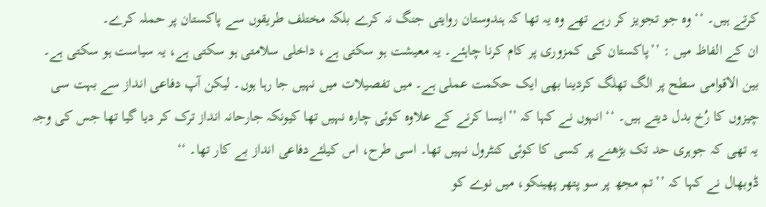کرتے ہیں۔ ‘‘ وہ جو تجویز کر رہے تھے وہ یہ تھا کہ ہندوستان روایتی جنگ نہ کرے بلکہ مختلف طریقوں سے پاکستان پر حملہ کرے۔
ان کے الفاظ میں : ’’پاکستان کی کمزوری پر کام کرنا چاہئے۔ یہ معیشت ہو سکتی ہے، داخلی سلامتی ہو سکتی ہے، یہ سیاست ہو سکتی ہے۔ بین الاقوامی سطح پر الگ تھلگ کردینا بھی ایک حکمت عملی ہے۔ میں تفصیلات میں نہیں جا رہا ہوں۔ لیکن آپ دفاعی انداز سے بہت سی چیزوں کا رُخ بدل دیتے ہیں۔ ‘‘ انہوں نے کہا کہ ’’ایسا کرنے کے علاوہ کوئی چارہ نہیں تھا کیونکہ جارحانہ انداز ترک کر دیا گیا تھا جس کی وجہ یہ تھی کہ جوہری حد تک بڑھنے پر کسی کا کوئی کنٹرول نہیں تھا۔ اسی طرح، اس کیلئےدفاعی انداز بے کار تھا۔ ‘‘
ڈوبھال نے کہا کہ ’’تم مجھ پر سو پتھر پھینکو، میں نوے کو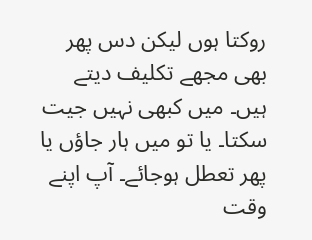روکتا ہوں لیکن دس پھر بھی مجھے تکلیف دیتے ہیں۔ میں کبھی نہیں جیت سکتا۔ یا تو میں ہار جاؤں یا پھر تعطل ہوجائے۔ آپ اپنے وقت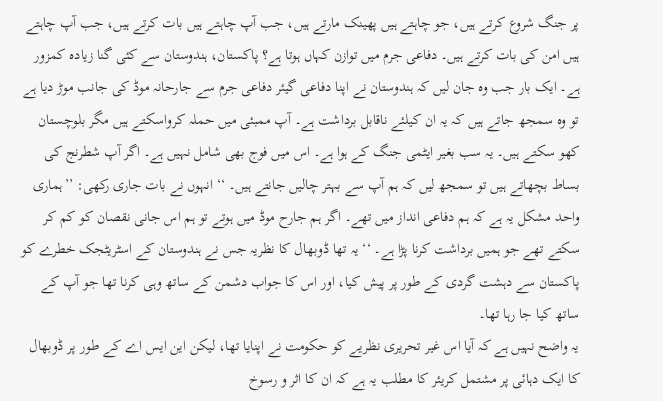پر جنگ شروع کرتے ہیں، جو چاہتے ہیں پھینک مارتے ہیں، جب آپ چاہتے ہیں بات کرتے ہیں، جب آپ چاہتے ہیں امن کی بات کرتے ہیں۔ دفاعی جرم میں توازن کہاں ہوتا ہے؟ پاکستان، ہندوستان سے کئی گنا زیادہ کمزور ہے۔ ایک بار جب وہ جان لیں کہ ہندوستان نے اپنا دفاعی گیئر دفاعی جرم سے جارحانہ موڈ کی جانب موڑ دیا ہے تو وہ سمجھ جاتے ہیں کہ یہ ان کیلئے ناقابل برداشت ہے۔ آپ ممبئی میں حملہ کرواسکتے ہیں مگر بلوچستان کھو سکتے ہیں۔ یہ سب بغیر ایٹمی جنگ کے ہوا ہے۔ اس میں فوج بھی شامل نہیں ہے۔ اگر آپ شطرنج کی بساط بچھاتے ہیں تو سمجھ لیں کہ ہم آپ سے بہتر چالیں جانتے ہیں۔ ‘‘ انہوں نے بات جاری رکھی: ’’ہماری واحد مشکل یہ ہے کہ ہم دفاعی انداز میں تھے۔ اگر ہم جارح موڈ میں ہوتے تو ہم اس جانی نقصان کو کم کر سکتے تھے جو ہمیں برداشت کرنا پڑا ہے۔ ‘‘ یہ تھا ڈوبھال کا نظریہ جس نے ہندوستان کے اسٹریٹجک خطرے کو پاکستان سے دہشت گردی کے طور پر پیش کیا، اور اس کا جواب دشمن کے ساتھ وہی کرنا تھا جو آپ کے ساتھ کیا جا رہا تھا۔
یہ واضح نہیں ہے کہ آیا اس غیر تحریری نظریے کو حکومت نے اپنایا تھا، لیکن این ایس اے کے طور پر ڈوبھال کا ایک دہائی پر مشتمل کریئر کا مطلب یہ ہے کہ ان کا اثر و رسوخ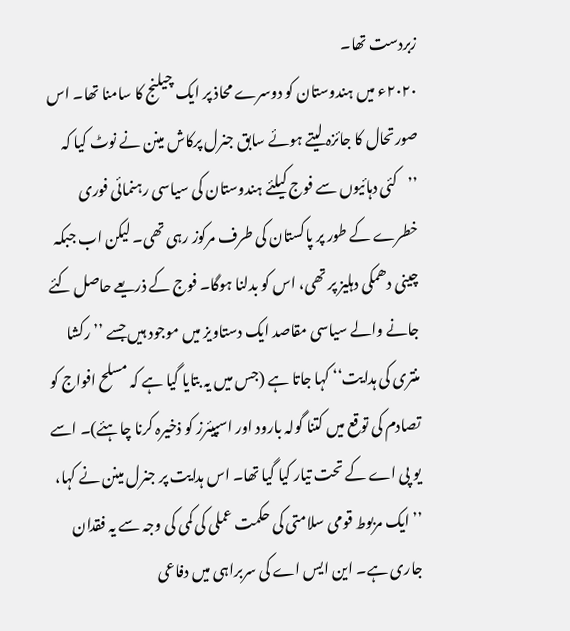زبردست تھا۔
۲۰۲۰ء میں ہندوستان کو دوسرے محاذ پر ایک چیلنج کا سامنا تھا۔ اس صورتحال کا جائزہ لیتے ہوئے سابق جنرل پرکاش مینن نے نوٹ کیا کہ ’’کئی دہائیوں سے فوج کیلئے ہندوستان کی سیاسی رہنمائی فوری خطرے کے طور پر پاکستان کی طرف مرکوز رہی تھی۔ لیکن اب جبکہ چینی دھمکی دہلیز پر تھی، اس کو بدلنا ہوگا۔ فوج کے ذریعے حاصل کئے جانے والے سیاسی مقاصد ایک دستاویز میں موجود ہیں جسے ’’رکشا منتری کی ہدایت‘‘ کہا جاتا ہے (جس میں یہ بتایا گیا ہے کہ مسلح افواج کو تصادم کی توقع میں کتنا گولہ بارود اور اسپیئرز کو ذخیرہ کرنا چاہئے)۔ اسے یو پی اے کے تحت تیار کیا گیا تھا۔ اس ہدایت پر جنرل مینن نے کہا، ’’ایک مربوط قومی سلامتی کی حکمت عملی کی کمی کی وجہ سے یہ فقدان جاری ہے۔ این ایس اے کی سربراہی میں دفاعی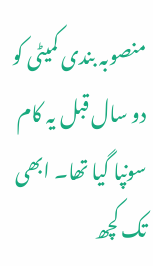منصوبہ بندی کمیٹی کو دو سال قبل یہ کام سونپا گیا تھا۔ ابھی تک کچھ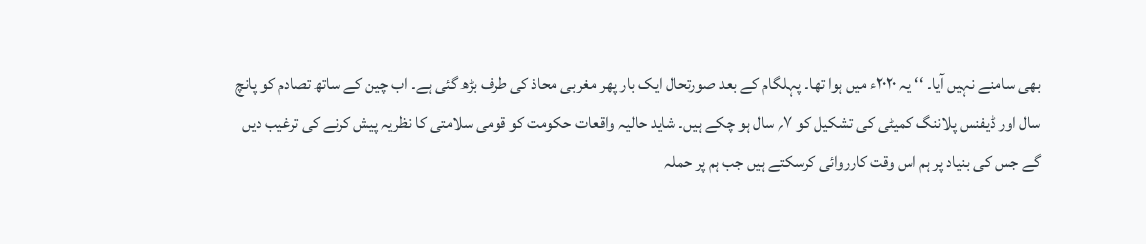بھی سامنے نہیں آیا۔ ‘‘ یہ ۲۰۲۰ء میں ہوا تھا۔ پہلگام کے بعد صورتحال ایک بار پھر مغربی محاذ کی طرف بڑھ گئی ہے۔ اب چین کے ساتھ تصادم کو پانچ سال اور ڈیفنس پلاننگ کمیٹی کی تشکیل کو ۷؍ سال ہو چکے ہیں۔ شاید حالیہ واقعات حکومت کو قومی سلامتی کا نظریہ پیش کرنے کی ترغیب دیں گے جس کی بنیاد پر ہم اس وقت کارروائی کرسکتے ہیں جب ہم پر حملہ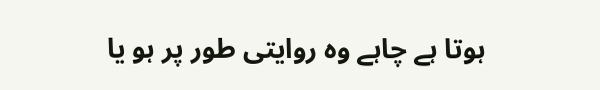ہوتا ہے چاہے وہ روایتی طور پر ہو یا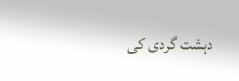دہشت گردی کی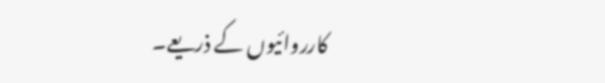کارروائیوں کے ذریعے۔